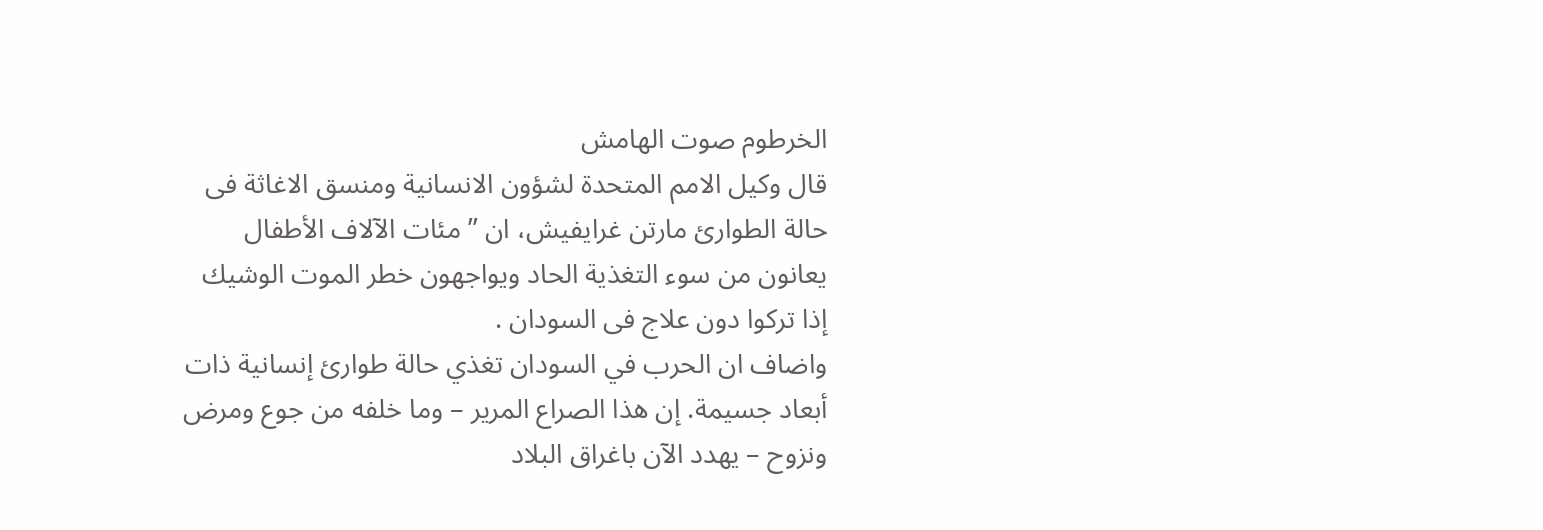الخرطوم صوت الهامش
قال وكيل الامم المتحدة لشؤون الانسانية ومنسق الاغاثة فى حالة الطوارئ مارتن غرايفيش، ان ” مئات الآلاف الأطفال يعانون من سوء التغذية الحاد ويواجهون خطر الموت الوشيك إذا تركوا دون علاج فى السودان .
واضاف ان الحرب في السودان تغذي حالة طوارئ إنسانية ذات أبعاد جسيمة. إن هذا الصراع المرير – وما خلفه من جوع ومرض ونزوح – يهدد الآن باغراق البلاد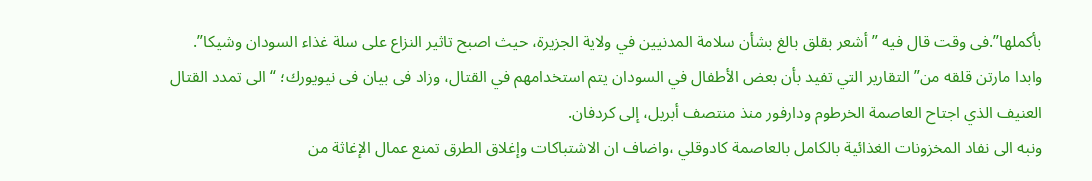بأكملها”.فى وقت قال فيه ” أشعر بقلق بالغ بشأن سلامة المدنيين في ولاية الجزيرة، حيث اصبح تاثير النزاع على سلة غذاء السودان وشيكا”.
وابدا مارتن قلقه من” التقارير التي تفيد بأن بعض الأطفال في السودان يتم استخدامهم في القتال، وزاد فى بيان فى نيويورك؛ “الى تمدد القتال العنيف الذي اجتاح العاصمة الخرطوم ودارفور منذ منتصف أبريل، إلى كردفان.
ونبه الى نفاد المخزونات الغذائية بالكامل بالعاصمة كادوقلي ،واضاف ان الاشتباكات وإغلاق الطرق تمنع عمال الإغاثة من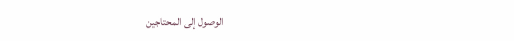الوصول إلى المحتاجين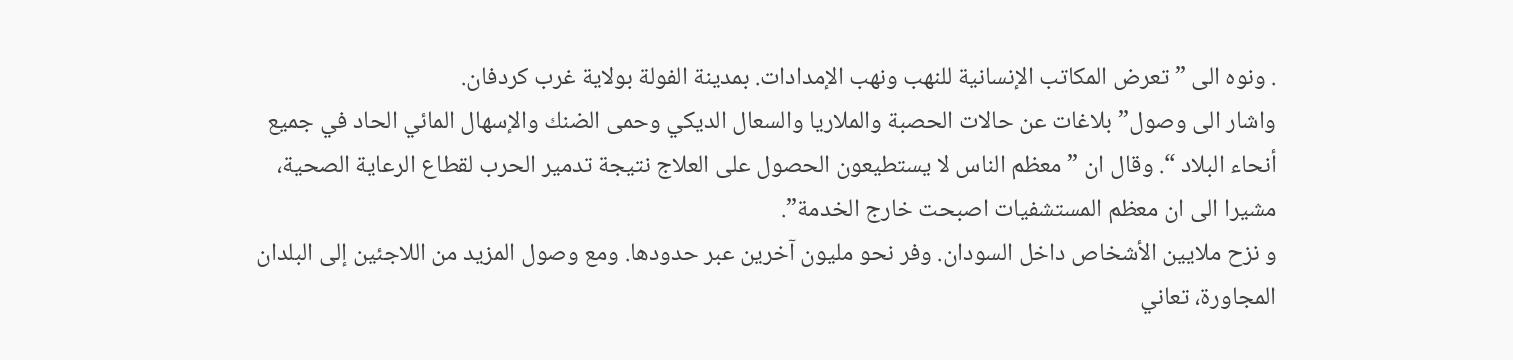. ونوه الى ” تعرض المكاتب الإنسانية للنهب ونهب الإمدادات. بمدينة الفولة بولاية غرب كردفان.
واشار الى وصول” بلاغات عن حالات الحصبة والملاريا والسعال الديكي وحمى الضنك والإسهال المائي الحاد في جميع أنحاء البلاد “. وقال ان ” معظم الناس لا يستطيعون الحصول على العلاج نتيجة تدمير الحرب لقطاع الرعاية الصحية، مشيرا الى ان معظم المستشفيات اصبحت خارج الخدمة”.
و نزح ملايين الأشخاص داخل السودان. وفر نحو مليون آخرين عبر حدودها. ومع وصول المزيد من اللاجئين إلى البلدان المجاورة، تعاني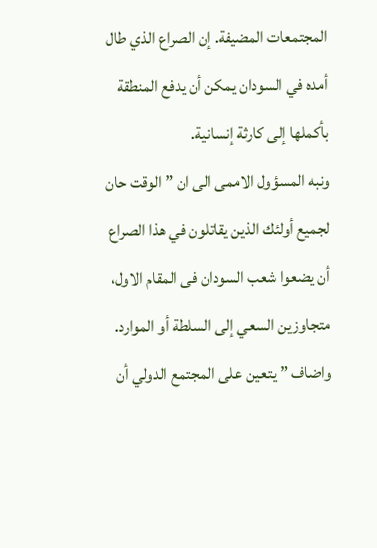المجتمعات المضيفة. إن الصراع الذي طال أمده في السودان يمكن أن يدفع المنطقة بأكملها إلى كارثة إنسانية.
ونبه المسؤول الاممى الى ان ” الوقت حان لجميع أولئك الذين يقاتلون في هذا الصراع أن يضعوا شعب السودان فى المقام الاول، متجاوزين السعي إلى السلطة أو الموارد. واضاف ” يتعين على المجتمع الدولي أن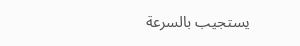يستجيب بالسرعة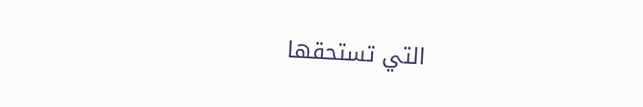التي تستحقها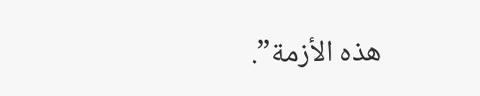هذه الأزمة”.